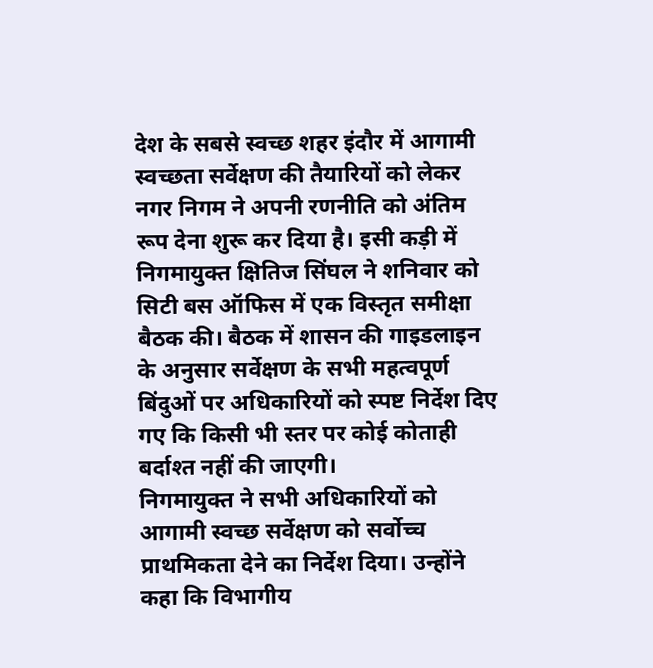देश के सबसे स्वच्छ शहर इंदौर में आगामी स्वच्छता सर्वेक्षण की तैयारियों को लेकर नगर निगम ने अपनी रणनीति को अंतिम रूप देना शुरू कर दिया है। इसी कड़ी में निगमायुक्त क्षितिज सिंघल ने शनिवार को सिटी बस ऑफिस में एक विस्तृत समीक्षा बैठक की। बैठक में शासन की गाइडलाइन के अनुसार सर्वेक्षण के सभी महत्वपूर्ण बिंदुओं पर अधिकारियों को स्पष्ट निर्देश दिए गए कि किसी भी स्तर पर कोई कोताही बर्दाश्त नहीं की जाएगी।
निगमायुक्त ने सभी अधिकारियों को आगामी स्वच्छ सर्वेक्षण को सर्वोच्च प्राथमिकता देने का निर्देश दिया। उन्होंने कहा कि विभागीय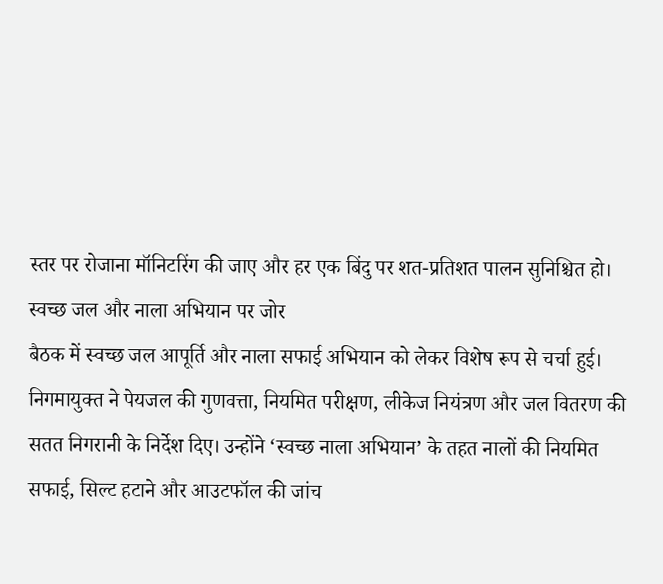स्तर पर रोजाना मॉनिटरिंग की जाए और हर एक बिंदु पर शत-प्रतिशत पालन सुनिश्चित हो।
स्वच्छ जल और नाला अभियान पर जोर
बैठक में स्वच्छ जल आपूर्ति और नाला सफाई अभियान को लेकर विशेष रूप से चर्चा हुई। निगमायुक्त ने पेयजल की गुणवत्ता, नियमित परीक्षण, लीकेज नियंत्रण और जल वितरण की सतत निगरानी के निर्देश दिए। उन्होंने ‘स्वच्छ नाला अभियान’ के तहत नालों की नियमित सफाई, सिल्ट हटाने और आउटफॉल की जांच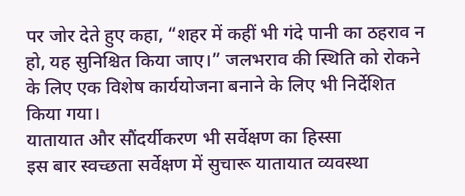पर जोर देते हुए कहा, “शहर में कहीं भी गंदे पानी का ठहराव न हो, यह सुनिश्चित किया जाए।” जलभराव की स्थिति को रोकने के लिए एक विशेष कार्ययोजना बनाने के लिए भी निर्देशित किया गया।
यातायात और सौंदर्यीकरण भी सर्वेक्षण का हिस्सा
इस बार स्वच्छता सर्वेक्षण में सुचारू यातायात व्यवस्था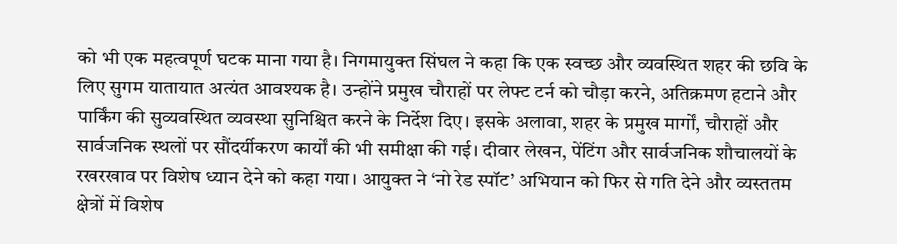को भी एक महत्वपूर्ण घटक माना गया है। निगमायुक्त सिंघल ने कहा कि एक स्वच्छ और व्यवस्थित शहर की छवि के लिए सुगम यातायात अत्यंत आवश्यक है। उन्होंने प्रमुख चौराहों पर लेफ्ट टर्न को चौड़ा करने, अतिक्रमण हटाने और पार्किंग की सुव्यवस्थित व्यवस्था सुनिश्चित करने के निर्देश दिए। इसके अलावा, शहर के प्रमुख मार्गों, चौराहों और सार्वजनिक स्थलों पर सौंदर्यीकरण कार्यों की भी समीक्षा की गई। दीवार लेखन, पेंटिंग और सार्वजनिक शौचालयों के रखरखाव पर विशेष ध्यान देने को कहा गया। आयुक्त ने ‘नो रेड स्पॉट’ अभियान को फिर से गति देने और व्यस्ततम क्षेत्रों में विशेष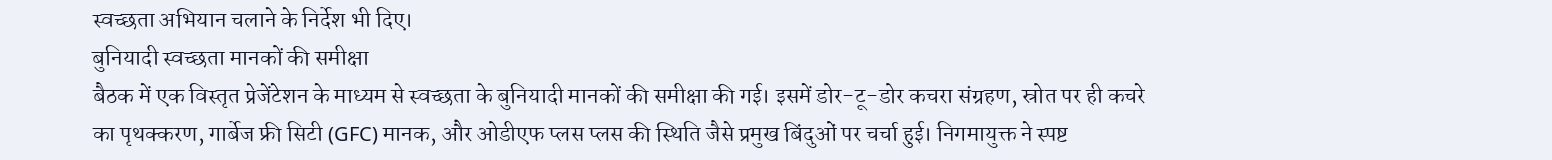स्वच्छता अभियान चलाने के निर्देश भी दिए।
बुनियादी स्वच्छता मानकों की समीक्षा
बैठक में एक विस्तृत प्रेजेंटेशन के माध्यम से स्वच्छता के बुनियादी मानकों की समीक्षा की गई। इसमें डोर-टू-डोर कचरा संग्रहण, स्रोत पर ही कचरे का पृथक्करण, गार्बेज फ्री सिटी (GFC) मानक, और ओडीएफ प्लस प्लस की स्थिति जैसे प्रमुख बिंदुओं पर चर्चा हुई। निगमायुक्त ने स्पष्ट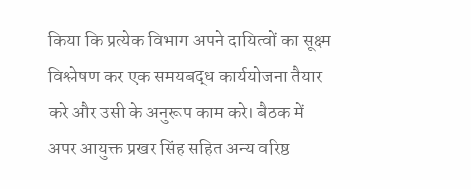किया कि प्रत्येक विभाग अपने दायित्वों का सूक्ष्म विश्लेषण कर एक समयबद्ध कार्ययोजना तैयार करे और उसी के अनुरूप काम करे। बैठक में अपर आयुक्त प्रखर सिंह सहित अन्य वरिष्ठ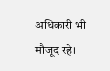अधिकारी भी मौजूद रहे।